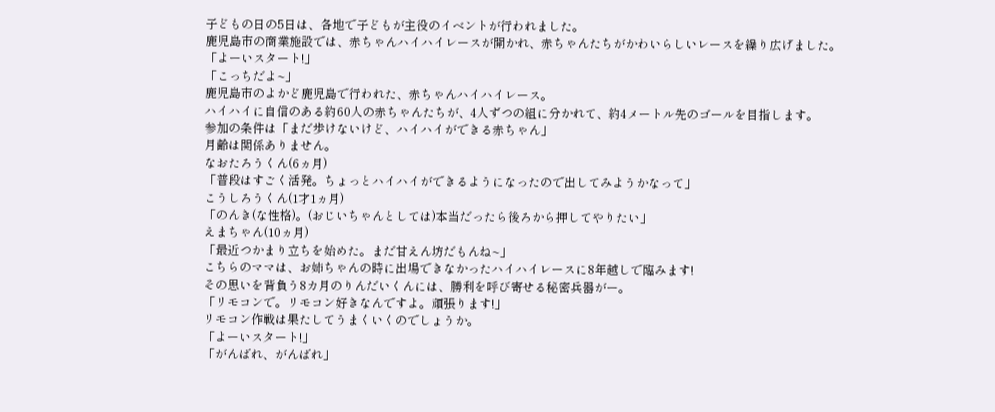子どもの日の5日は、各地で子どもが主役のイベントが行われました。
鹿児島市の商業施設では、赤ちゃんハイハイレースが開かれ、赤ちゃんたちがかわいらしいレースを繰り広げました。
「よーいスタート!」
「こっちだよ~」
鹿児島市のよかど鹿児島で行われた、赤ちゃんハイハイレース。
ハイハイに自信のある約60人の赤ちゃんたちが、4人ずつの組に分かれて、約4メートル先のゴールを目指します。
参加の条件は「まだ歩けないけど、ハイハイができる赤ちゃん」
月齢は関係ありません。
なおたろうくん(6ヵ月)
「普段はすごく活発。ちょっとハイハイができるようになったので出してみようかなって」
こうしろうくん(1才1ヵ月)
「のんき(な性格)。(おじいちゃんとしては)本当だったら後ろから押してやりたい」
えまちゃん(10ヵ月)
「最近つかまり立ちを始めた。まだ甘えん坊だもんね~」
こちらのママは、お姉ちゃんの時に出場できなかったハイハイレースに8年越しで臨みます!
その思いを背負う8カ月のりんだいくんには、勝利を呼び寄せる秘密兵器がー。
「リモコンで。リモコン好きなんですよ。頑張ります!」
リモコン作戦は果たしてうまくいくのでしょうか。
「よーいスタート!」
「がんばれ、がんばれ」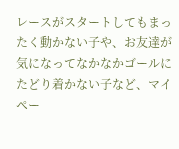レースがスタートしてもまったく動かない子や、お友達が気になってなかなかゴールにたどり着かない子など、マイペー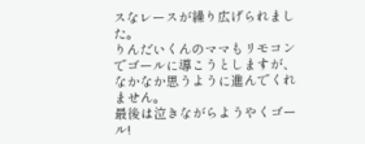スなレースが繰り広げられました。
りんだいくんのママもリモコンでゴールに導こうとしますが、なかなか思うように進んでくれません。
最後は泣きながらようやくゴール!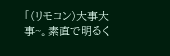「(リモコン)大事大事~。素直で明るく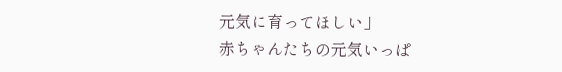元気に育ってほしい」
赤ちゃんたちの元気いっぱ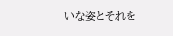いな姿とそれを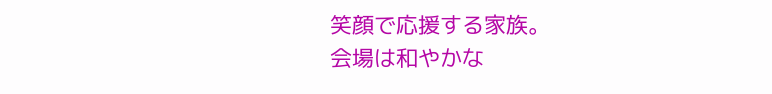笑顔で応援する家族。
会場は和やかな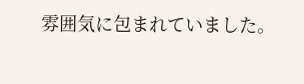雰囲気に包まれていました。